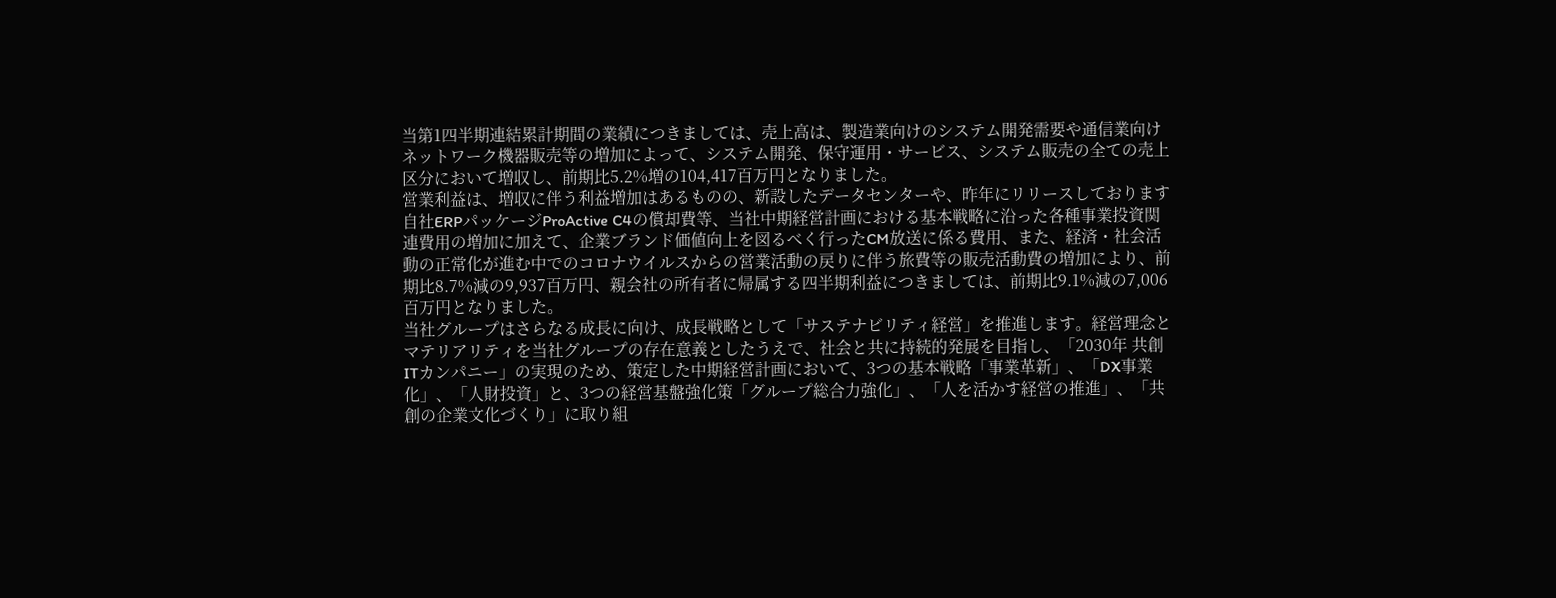当第1四半期連結累計期間の業績につきましては、売上高は、製造業向けのシステム開発需要や通信業向けネットワーク機器販売等の増加によって、システム開発、保守運用・サービス、システム販売の全ての売上区分において増収し、前期比5.2%増の104,417百万円となりました。
営業利益は、増収に伴う利益増加はあるものの、新設したデータセンターや、昨年にリリースしております自社ERPパッケージProActive C4の償却費等、当社中期経営計画における基本戦略に沿った各種事業投資関連費用の増加に加えて、企業ブランド価値向上を図るべく行ったCM放送に係る費用、また、経済・社会活動の正常化が進む中でのコロナウイルスからの営業活動の戻りに伴う旅費等の販売活動費の増加により、前期比8.7%減の9,937百万円、親会社の所有者に帰属する四半期利益につきましては、前期比9.1%減の7,006百万円となりました。
当社グループはさらなる成長に向け、成長戦略として「サステナビリティ経営」を推進します。経営理念とマテリアリティを当社グループの存在意義としたうえで、社会と共に持続的発展を目指し、「2030年 共創ITカンパニー」の実現のため、策定した中期経営計画において、3つの基本戦略「事業革新」、「DX事業化」、「人財投資」と、3つの経営基盤強化策「グループ総合力強化」、「人を活かす経営の推進」、「共創の企業文化づくり」に取り組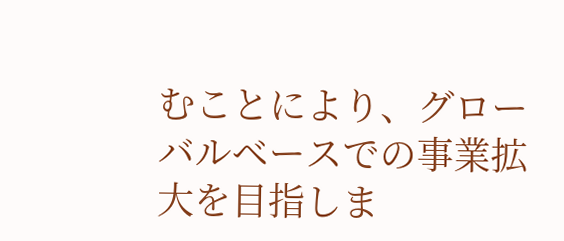むことにより、グローバルベースでの事業拡大を目指しま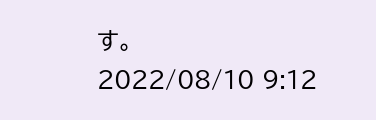す。
2022/08/10 9:12